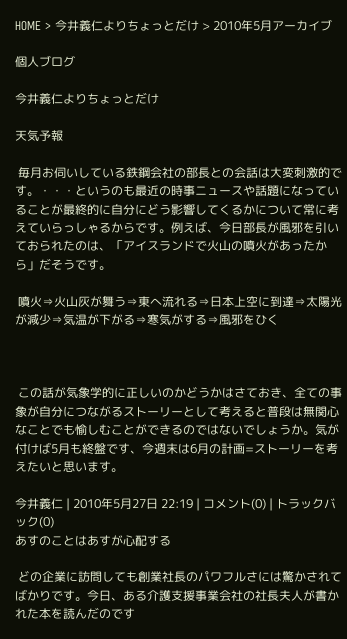HOME > 今井義仁よりちょっとだけ > 2010年5月アーカイブ

個人ブログ

今井義仁よりちょっとだけ

天気予報

 毎月お伺いしている鉄鋼会社の部長との会話は大変刺激的です。・・・というのも最近の時事ニュースや話題になっていることが最終的に自分にどう影響してくるかについて常に考えていらっしゃるからです。例えば、今日部長が風邪を引いておられたのは、「アイスランドで火山の噴火があったから」だそうです。

 噴火⇒火山灰が舞う⇒東へ流れる⇒日本上空に到達⇒太陽光が減少⇒気温が下がる⇒寒気がする⇒風邪をひく



 この話が気象学的に正しいのかどうかはさておき、全ての事象が自分につながるストーリーとして考えると普段は無関心なことでも愉しむことができるのではないでしょうか。気が付けば5月も終盤です、今週末は6月の計画=ストーリーを考えたいと思います。

今井義仁 | 2010年5月27日 22:19 | コメント(0) | トラックバック(0)
あすのことはあすが心配する

 どの企業に訪問しても創業社長のパワフルさには驚かされてばかりです。今日、ある介護支援事業会社の社長夫人が書かれた本を読んだのです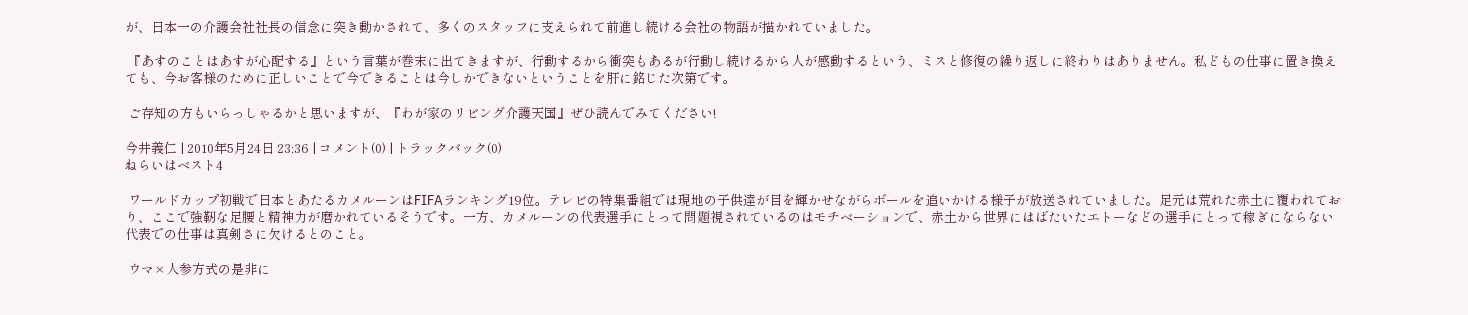が、日本一の介護会社社長の信念に突き動かされて、多くのスタッフに支えられて前進し続ける会社の物語が描かれていました。

 『あすのことはあすが心配する』という言葉が巻末に出てきますが、行動するから衝突もあるが行動し続けるから人が感動するという、ミスと修復の繰り返しに終わりはありません。私どもの仕事に置き換えても、今お客様のために正しいことで今できることは今しかできないということを肝に銘じた次第です。

 ご存知の方もいらっしゃるかと思いますが、『わが家のリビング介護天国』ぜひ読んでみてください!

今井義仁 | 2010年5月24日 23:36 | コメント(0) | トラックバック(0)
ねらいはベスト4

 ワールドカップ初戦で日本とあたるカメルーンはFIFAランキング19位。テレビの特集番組では現地の子供達が目を輝かせながらボールを追いかける様子が放送されていました。足元は荒れた赤土に覆われており、ここで強靭な足腰と精神力が磨かれているそうです。一方、カメルーンの代表選手にとって問題視されているのはモチベーションで、赤土から世界にはばたいたエトーなどの選手にとって稼ぎにならない代表での仕事は真剣さに欠けるとのこと。

 ウマ×人参方式の是非に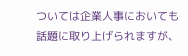ついては企業人事においても話題に取り上げられますが、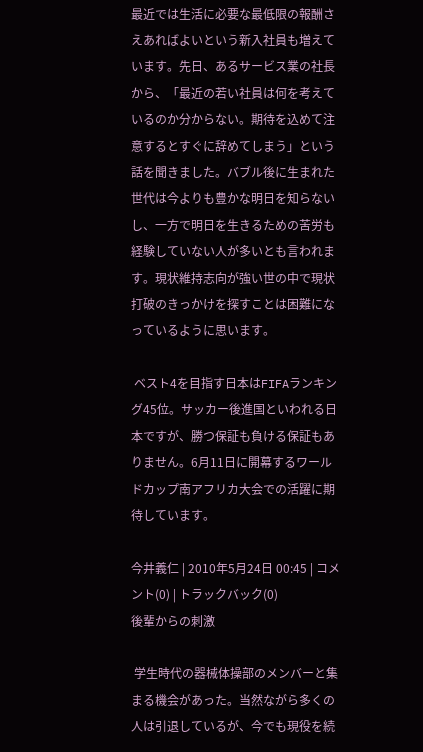最近では生活に必要な最低限の報酬さえあればよいという新入社員も増えています。先日、あるサービス業の社長から、「最近の若い社員は何を考えているのか分からない。期待を込めて注意するとすぐに辞めてしまう」という話を聞きました。バブル後に生まれた世代は今よりも豊かな明日を知らないし、一方で明日を生きるための苦労も経験していない人が多いとも言われます。現状維持志向が強い世の中で現状打破のきっかけを探すことは困難になっているように思います。

 ベスト4を目指す日本はFIFAランキング45位。サッカー後進国といわれる日本ですが、勝つ保証も負ける保証もありません。6月11日に開幕するワールドカップ南アフリカ大会での活躍に期待しています。

今井義仁 | 2010年5月24日 00:45 | コメント(0) | トラックバック(0)
後輩からの刺激

 学生時代の器械体操部のメンバーと集まる機会があった。当然ながら多くの人は引退しているが、今でも現役を続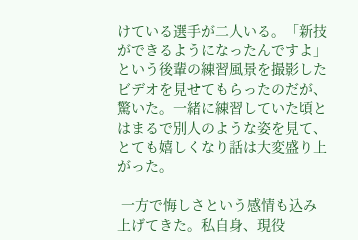けている選手が二人いる。「新技ができるようになったんですよ」という後輩の練習風景を撮影したビデオを見せてもらったのだが、驚いた。一緒に練習していた頃とはまるで別人のような姿を見て、とても嬉しくなり話は大変盛り上がった。

 一方で悔しさという感情も込み上げてきた。私自身、現役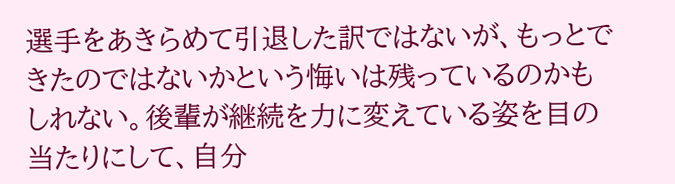選手をあきらめて引退した訳ではないが、もっとできたのではないかという悔いは残っているのかもしれない。後輩が継続を力に変えている姿を目の当たりにして、自分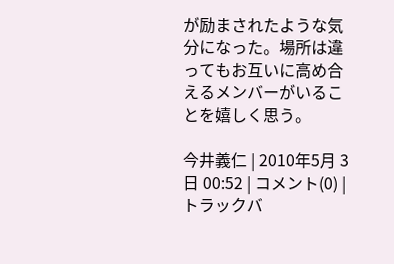が励まされたような気分になった。場所は違ってもお互いに高め合えるメンバーがいることを嬉しく思う。

今井義仁 | 2010年5月 3日 00:52 | コメント(0) | トラックバ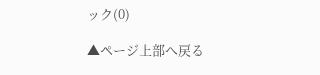ック(0)

▲ページ上部へ戻る